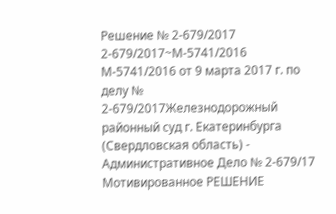Решение № 2-679/2017 2-679/2017~М-5741/2016 М-5741/2016 от 9 марта 2017 г. по делу № 2-679/2017Железнодорожный районный суд г. Екатеринбурга (Свердловская область) - Административное Дело № 2-679/17 Мотивированное РЕШЕНИЕ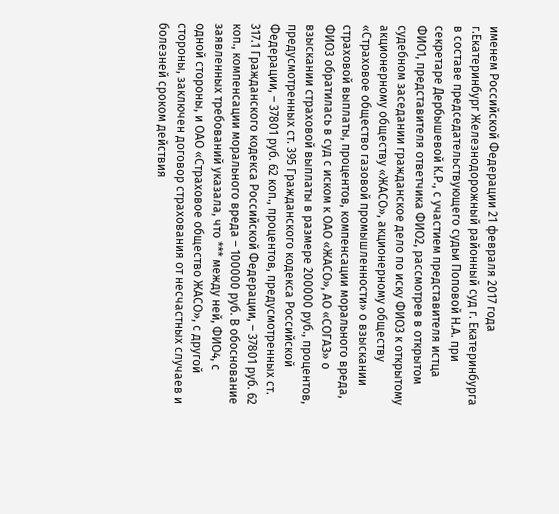именем Российской Федерации 21 февраля 2017 года г.Екатеринбург Железнодорожный районный суд г. Екатеринбурга в составе председательствующего судьи Поповой Н.А. при секретаре Дербышевой К.Р., с участием представителя истца ФИО1, представителя ответчика ФИО2, рассмотрев в открытом судебном заседании гражданское дело по иску ФИО3 к открытому акционерному обществу «ЖАСО», акционерному обществу «Страховое общество газовой промышленности» о взыскании страховой выплаты, процентов, компенсации морального вреда, ФИО3 обратилась в суд с иском к ОАО «ЖАСО», АО «СОГАЗ» о взыскании страховой выплаты в размере 200000 руб., процентов, предусмотренных ст. 395 Гражданского кодекса Российской Федерации, – 37801 руб. 62 коп., процентов, предусмотренных ст. 317.1 Гражданского кодекса Российской Федерации, – 37801 руб. 62 коп., компенсации морального вреда – 100000 руб. В обоснование заявленных требований указала, что *** между ней, ФИО4, с одной стороны, и ОАО «Страховое общество ЖАСО», с другой стороны, заключен договор страхования от несчастных случаев и болезней сроком действия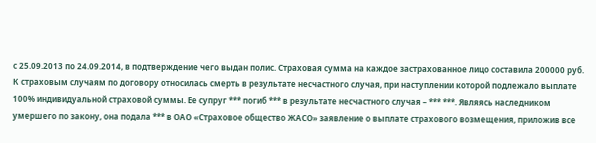с 25.09.2013 по 24.09.2014, в подтверждение чего выдан полис. Страховая сумма на каждое застрахованное лицо составила 200000 руб. К страховым случаям по договору относилась смерть в результате несчастного случая, при наступлении которой подлежало выплате 100% индивидуальной страховой суммы. Ее супруг *** погиб *** в результате несчастного случая – *** ***. Являясь наследником умершего по закону, она подала *** в ОАО «Страховое общество ЖАСО» заявление о выплате страхового возмещения, приложив все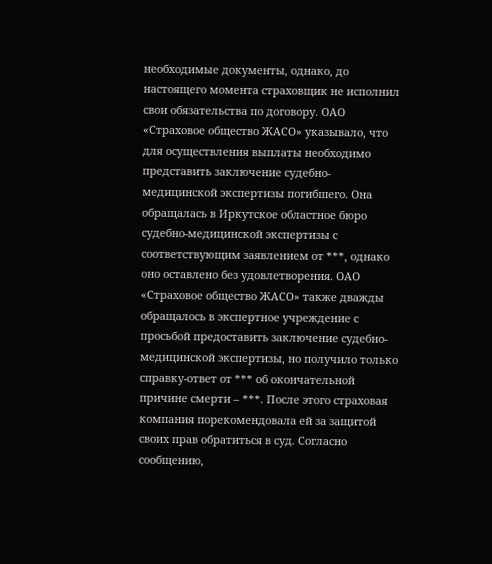необходимые документы, однако, до настоящего момента страховщик не исполнил свои обязательства по договору. ОАО «Страховое общество ЖАСО» указывало, что для осуществления выплаты необходимо представить заключение судебно-медицинской экспертизы погибшего. Она обращалась в Иркутское областное бюро судебно-медицинской экспертизы с соответствующим заявлением от ***, однако оно оставлено без удовлетворения. ОАО «Страховое общество ЖАСО» также дважды обращалось в экспертное учреждение с просьбой предоставить заключение судебно-медицинской экспертизы, но получило только справку-ответ от *** об окончательной причине смерти – ***. После этого страховая компания порекомендовала ей за защитой своих прав обратиться в суд. Согласно сообщению,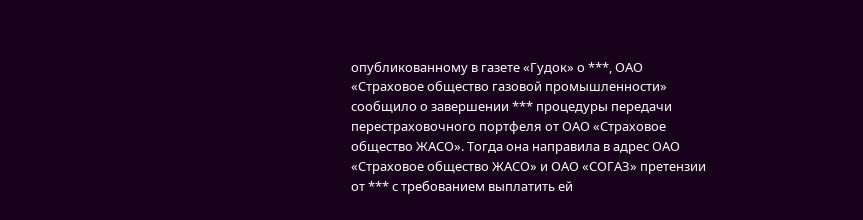опубликованному в газете «Гудок» о ***, ОАО «Страховое общество газовой промышленности» сообщило о завершении *** процедуры передачи перестраховочного портфеля от ОАО «Страховое общество ЖАСО». Тогда она направила в адрес ОАО «Страховое общество ЖАСО» и ОАО «СОГАЗ» претензии от *** с требованием выплатить ей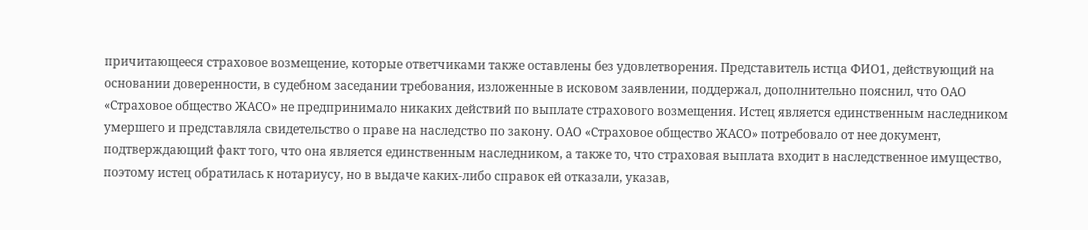причитающееся страховое возмещение, которые ответчиками также оставлены без удовлетворения. Представитель истца ФИО1, действующий на основании доверенности, в судебном заседании требования, изложенные в исковом заявлении, поддержал, дополнительно пояснил, что ОАО «Страховое общество ЖАСО» не предпринимало никаких действий по выплате страхового возмещения. Истец является единственным наследником умершего и представляла свидетельство о праве на наследство по закону. ОАО «Страховое общество ЖАСО» потребовало от нее документ, подтверждающий факт того, что она является единственным наследником, а также то, что страховая выплата входит в наследственное имущество, поэтому истец обратилась к нотариусу, но в выдаче каких-либо справок ей отказали, указав,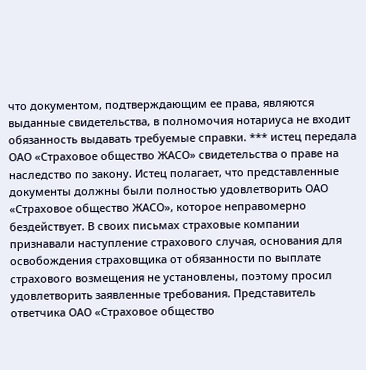что документом, подтверждающим ее права, являются выданные свидетельства, в полномочия нотариуса не входит обязанность выдавать требуемые справки. *** истец передала ОАО «Страховое общество ЖАСО» свидетельства о праве на наследство по закону. Истец полагает, что представленные документы должны были полностью удовлетворить ОАО «Страховое общество ЖАСО», которое неправомерно бездействует. В своих письмах страховые компании признавали наступление страхового случая, основания для освобождения страховщика от обязанности по выплате страхового возмещения не установлены, поэтому просил удовлетворить заявленные требования. Представитель ответчика ОАО «Страховое общество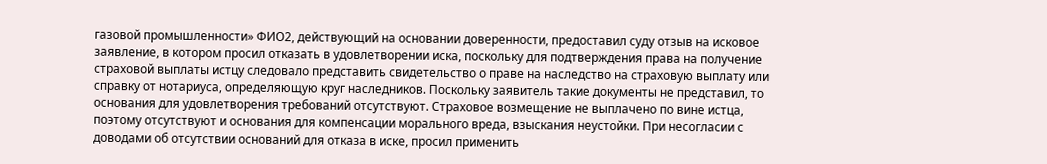газовой промышленности» ФИО2, действующий на основании доверенности, предоставил суду отзыв на исковое заявление, в котором просил отказать в удовлетворении иска, поскольку для подтверждения права на получение страховой выплаты истцу следовало представить свидетельство о праве на наследство на страховую выплату или справку от нотариуса, определяющую круг наследников. Поскольку заявитель такие документы не представил, то основания для удовлетворения требований отсутствуют. Страховое возмещение не выплачено по вине истца, поэтому отсутствуют и основания для компенсации морального вреда, взыскания неустойки. При несогласии с доводами об отсутствии оснований для отказа в иске, просил применить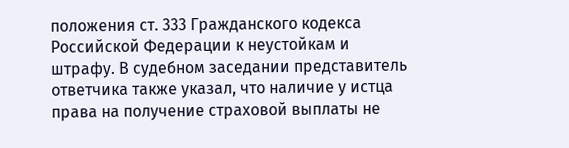положения ст. 333 Гражданского кодекса Российской Федерации к неустойкам и штрафу. В судебном заседании представитель ответчика также указал, что наличие у истца права на получение страховой выплаты не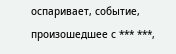оспаривает, событие, произошедшее с *** ***,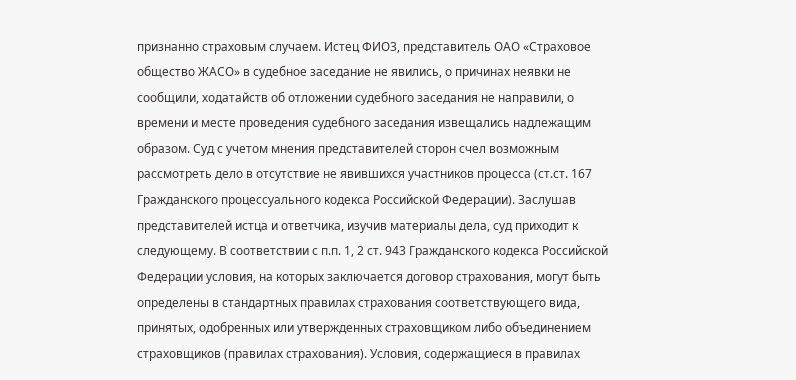признанно страховым случаем. Истец ФИО3, представитель ОАО «Страховое общество ЖАСО» в судебное заседание не явились, о причинах неявки не сообщили, ходатайств об отложении судебного заседания не направили, о времени и месте проведения судебного заседания извещались надлежащим образом. Суд с учетом мнения представителей сторон счел возможным рассмотреть дело в отсутствие не явившихся участников процесса (ст.ст. 167 Гражданского процессуального кодекса Российской Федерации). Заслушав представителей истца и ответчика, изучив материалы дела, суд приходит к следующему. В соответствии с п.п. 1, 2 ст. 943 Гражданского кодекса Российской Федерации условия, на которых заключается договор страхования, могут быть определены в стандартных правилах страхования соответствующего вида, принятых, одобренных или утвержденных страховщиком либо объединением страховщиков (правилах страхования). Условия, содержащиеся в правилах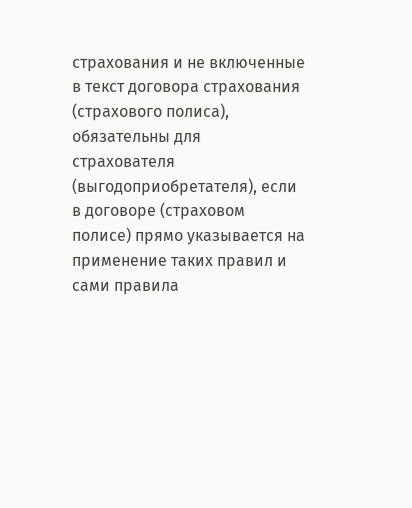страхования и не включенные в текст договора страхования (страхового полиса), обязательны для страхователя (выгодоприобретателя), если в договоре (страховом полисе) прямо указывается на применение таких правил и сами правила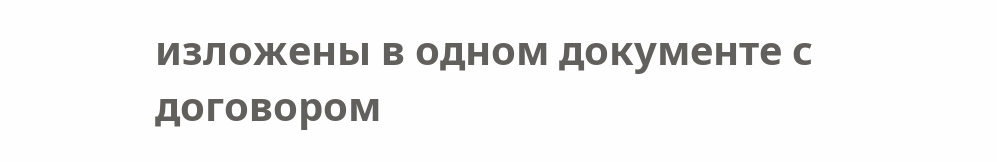изложены в одном документе с договором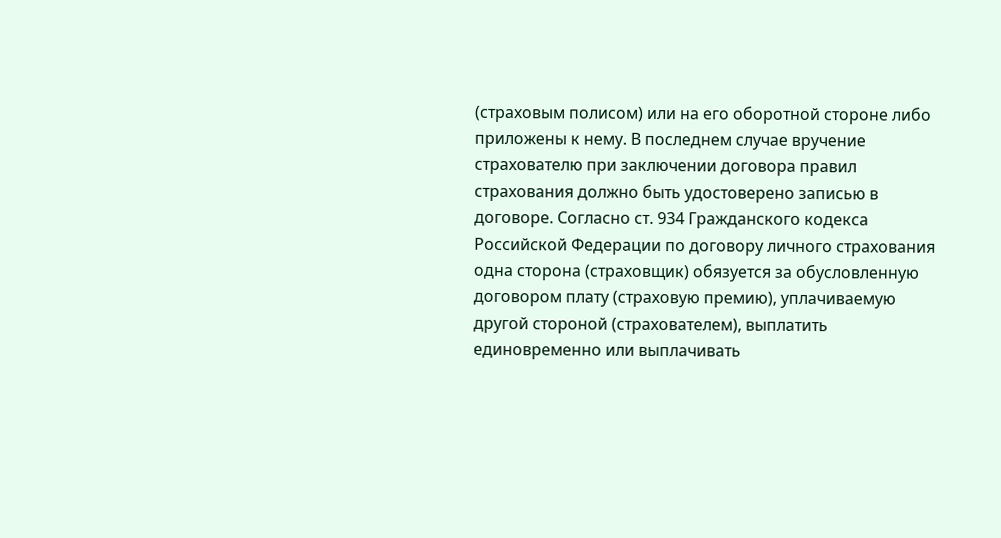(страховым полисом) или на его оборотной стороне либо приложены к нему. В последнем случае вручение страхователю при заключении договора правил страхования должно быть удостоверено записью в договоре. Согласно ст. 934 Гражданского кодекса Российской Федерации по договору личного страхования одна сторона (страховщик) обязуется за обусловленную договором плату (страховую премию), уплачиваемую другой стороной (страхователем), выплатить единовременно или выплачивать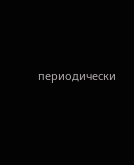периодически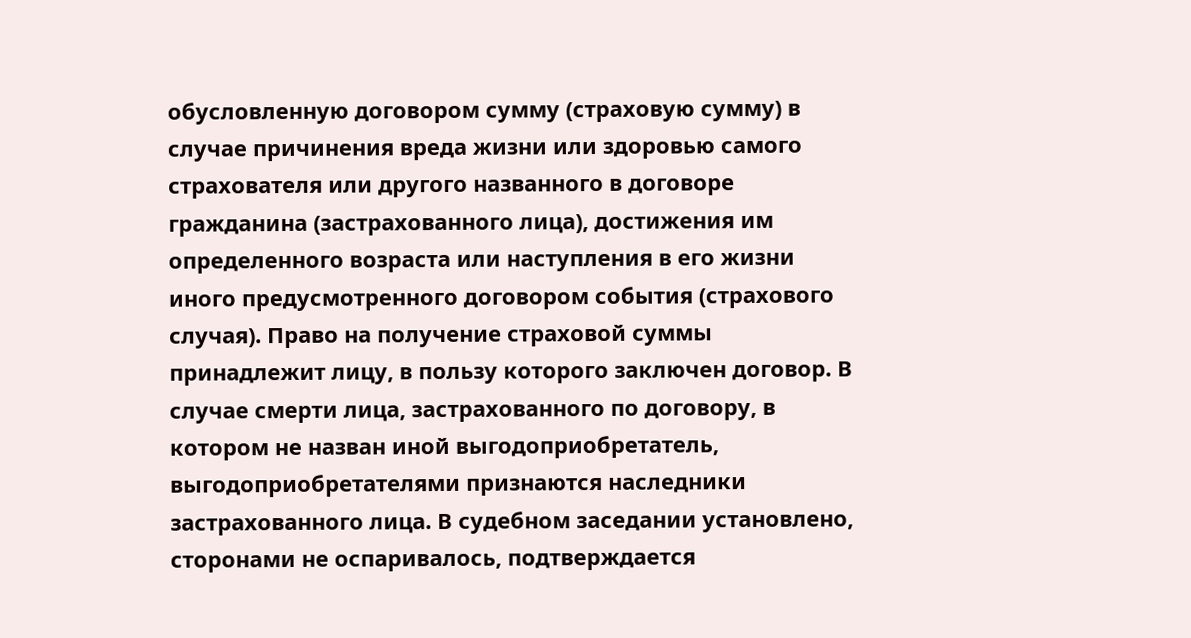обусловленную договором сумму (страховую сумму) в случае причинения вреда жизни или здоровью самого страхователя или другого названного в договоре гражданина (застрахованного лица), достижения им определенного возраста или наступления в его жизни иного предусмотренного договором события (страхового случая). Право на получение страховой суммы принадлежит лицу, в пользу которого заключен договор. В случае смерти лица, застрахованного по договору, в котором не назван иной выгодоприобретатель, выгодоприобретателями признаются наследники застрахованного лица. В судебном заседании установлено, сторонами не оспаривалось, подтверждается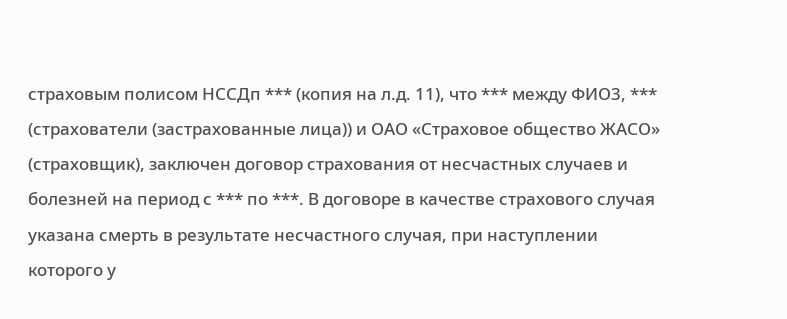страховым полисом НССДп *** (копия на л.д. 11), что *** между ФИО3, *** (страхователи (застрахованные лица)) и ОАО «Страховое общество ЖАСО» (страховщик), заключен договор страхования от несчастных случаев и болезней на период с *** по ***. В договоре в качестве страхового случая указана смерть в результате несчастного случая, при наступлении которого у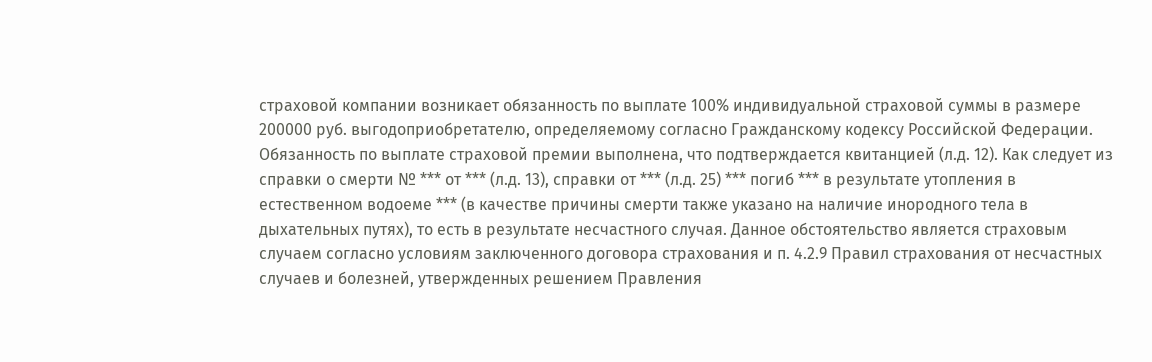страховой компании возникает обязанность по выплате 100% индивидуальной страховой суммы в размере 200000 руб. выгодоприобретателю, определяемому согласно Гражданскому кодексу Российской Федерации. Обязанность по выплате страховой премии выполнена, что подтверждается квитанцией (л.д. 12). Как следует из справки о смерти № *** от *** (л.д. 13), справки от *** (л.д. 25) *** погиб *** в результате утопления в естественном водоеме *** (в качестве причины смерти также указано на наличие инородного тела в дыхательных путях), то есть в результате несчастного случая. Данное обстоятельство является страховым случаем согласно условиям заключенного договора страхования и п. 4.2.9 Правил страхования от несчастных случаев и болезней, утвержденных решением Правления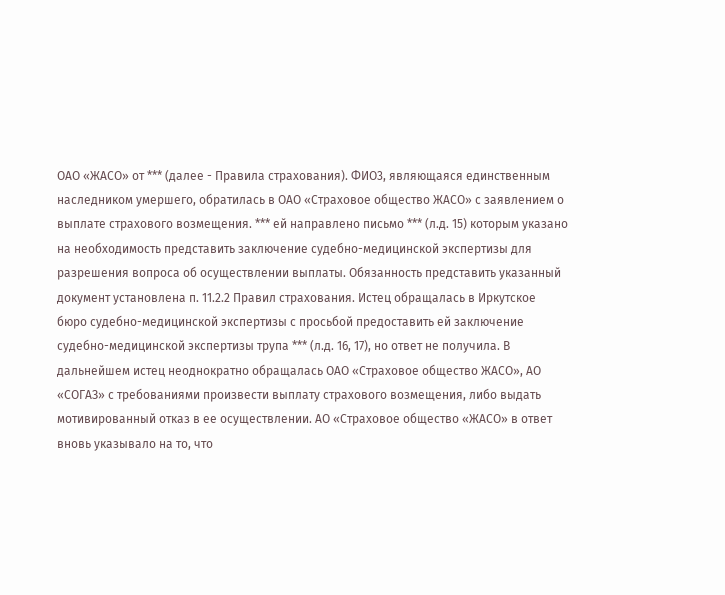ОАО «ЖАСО» от *** (далее - Правила страхования). ФИО3, являющаяся единственным наследником умершего, обратилась в ОАО «Страховое общество ЖАСО» с заявлением о выплате страхового возмещения. *** ей направлено письмо *** (л.д. 15) которым указано на необходимость представить заключение судебно-медицинской экспертизы для разрешения вопроса об осуществлении выплаты. Обязанность представить указанный документ установлена п. 11.2.2 Правил страхования. Истец обращалась в Иркутское бюро судебно-медицинской экспертизы с просьбой предоставить ей заключение судебно-медицинской экспертизы трупа *** (л.д. 16, 17), но ответ не получила. В дальнейшем истец неоднократно обращалась ОАО «Страховое общество ЖАСО», АО «СОГАЗ» с требованиями произвести выплату страхового возмещения, либо выдать мотивированный отказ в ее осуществлении. АО «Страховое общество «ЖАСО» в ответ вновь указывало на то, что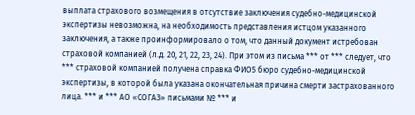выплата страхового возмещения в отсутствие заключения судебно-медицинской экспертизы невозможна, на необходимость представления истцом указанного заключения, а также проинформировало о том, что данный документ истребован страховой компанией (л.д. 20, 21, 22, 23, 24). При этом из письма *** от *** следует, что *** страховой компанией получена справка ФИО5 бюро судебно-медицинской экспертизы, в которой была указана окончательная причина смерти застрахованного лица. *** и *** АО «СОГАЗ» письмами № *** и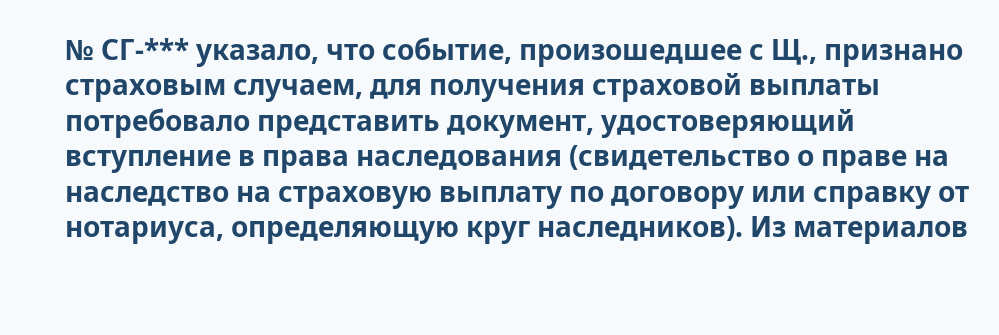№ СГ-*** указало, что событие, произошедшее с Щ., признано страховым случаем, для получения страховой выплаты потребовало представить документ, удостоверяющий вступление в права наследования (свидетельство о праве на наследство на страховую выплату по договору или справку от нотариуса, определяющую круг наследников). Из материалов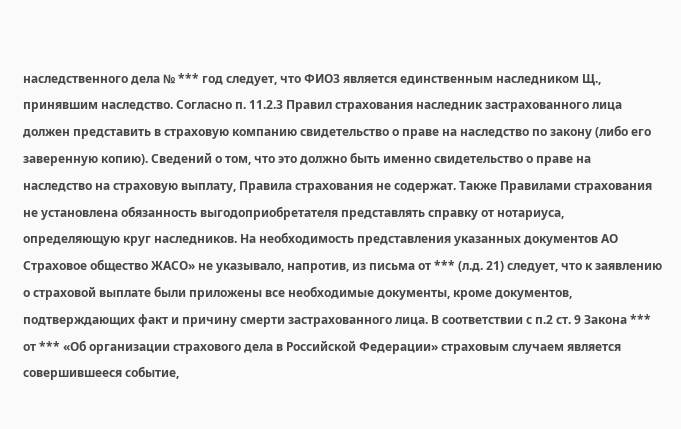наследственного дела № *** год следует, что ФИО3 является единственным наследником Щ., принявшим наследство. Согласно п. 11.2.3 Правил страхования наследник застрахованного лица должен представить в страховую компанию свидетельство о праве на наследство по закону (либо его заверенную копию). Сведений о том, что это должно быть именно свидетельство о праве на наследство на страховую выплату, Правила страхования не содержат. Также Правилами страхования не установлена обязанность выгодоприобретателя представлять справку от нотариуса, определяющую круг наследников. На необходимость представления указанных документов АО Страховое общество ЖАСО» не указывало, напротив, из письма от *** (л.д. 21) следует, что к заявлению о страховой выплате были приложены все необходимые документы, кроме документов, подтверждающих факт и причину смерти застрахованного лица. В соответствии с п.2 ст. 9 Закона *** от *** «Об организации страхового дела в Российской Федерации» страховым случаем является совершившееся событие,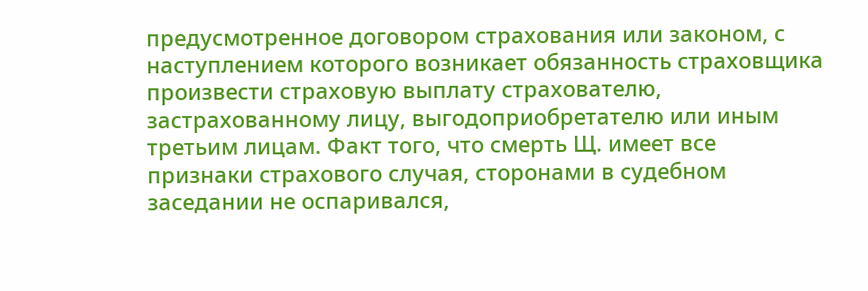предусмотренное договором страхования или законом, с наступлением которого возникает обязанность страховщика произвести страховую выплату страхователю, застрахованному лицу, выгодоприобретателю или иным третьим лицам. Факт того, что смерть Щ. имеет все признаки страхового случая, сторонами в судебном заседании не оспаривался,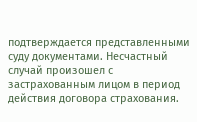подтверждается представленными суду документами. Несчастный случай произошел с застрахованным лицом в период действия договора страхования.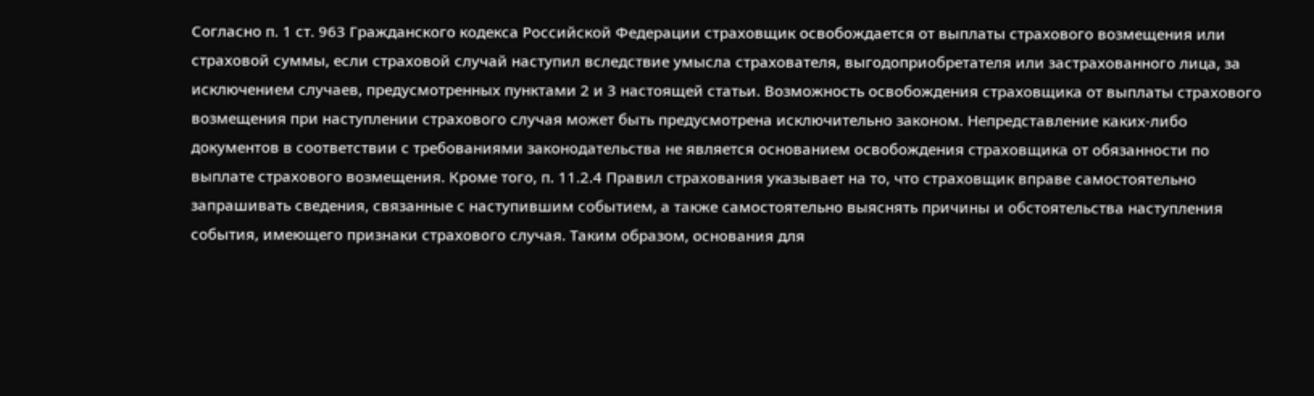Согласно п. 1 ст. 963 Гражданского кодекса Российской Федерации страховщик освобождается от выплаты страхового возмещения или страховой суммы, если страховой случай наступил вследствие умысла страхователя, выгодоприобретателя или застрахованного лица, за исключением случаев, предусмотренных пунктами 2 и 3 настоящей статьи. Возможность освобождения страховщика от выплаты страхового возмещения при наступлении страхового случая может быть предусмотрена исключительно законом. Непредставление каких-либо документов в соответствии с требованиями законодательства не является основанием освобождения страховщика от обязанности по выплате страхового возмещения. Кроме того, п. 11.2.4 Правил страхования указывает на то, что страховщик вправе самостоятельно запрашивать сведения, связанные с наступившим событием, а также самостоятельно выяснять причины и обстоятельства наступления события, имеющего признаки страхового случая. Таким образом, основания для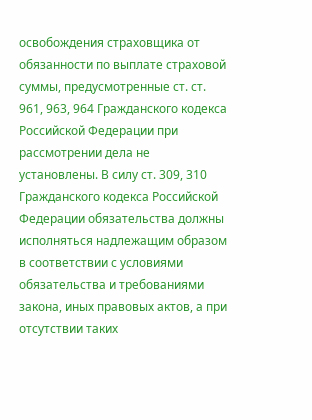освобождения страховщика от обязанности по выплате страховой суммы, предусмотренные ст. ст. 961, 963, 964 Гражданского кодекса Российской Федерации при рассмотрении дела не установлены. В силу ст. 309, 310 Гражданского кодекса Российской Федерации обязательства должны исполняться надлежащим образом в соответствии с условиями обязательства и требованиями закона, иных правовых актов, а при отсутствии таких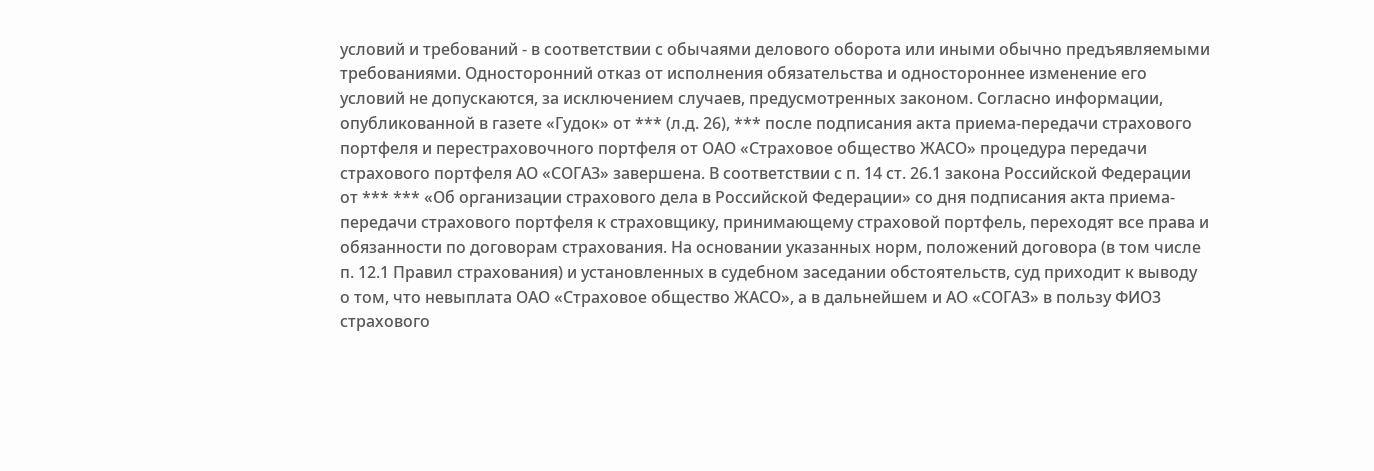условий и требований - в соответствии с обычаями делового оборота или иными обычно предъявляемыми требованиями. Односторонний отказ от исполнения обязательства и одностороннее изменение его условий не допускаются, за исключением случаев, предусмотренных законом. Согласно информации, опубликованной в газете «Гудок» от *** (л.д. 26), *** после подписания акта приема-передачи страхового портфеля и перестраховочного портфеля от ОАО «Страховое общество ЖАСО» процедура передачи страхового портфеля АО «СОГАЗ» завершена. В соответствии с п. 14 ст. 26.1 закона Российской Федерации от *** *** «Об организации страхового дела в Российской Федерации» со дня подписания акта приема-передачи страхового портфеля к страховщику, принимающему страховой портфель, переходят все права и обязанности по договорам страхования. На основании указанных норм, положений договора (в том числе п. 12.1 Правил страхования) и установленных в судебном заседании обстоятельств, суд приходит к выводу о том, что невыплата ОАО «Страховое общество ЖАСО», а в дальнейшем и АО «СОГАЗ» в пользу ФИО3 страхового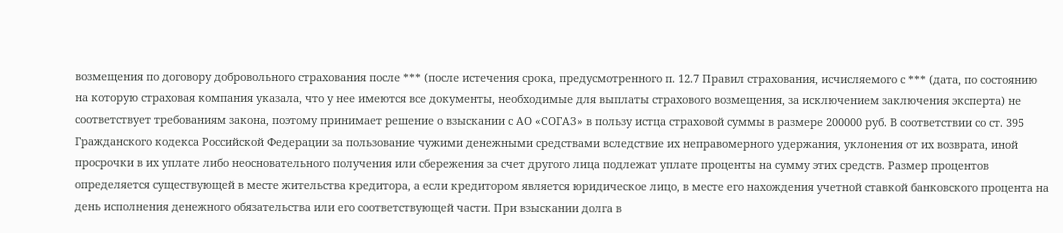возмещения по договору добровольного страхования после *** (после истечения срока, предусмотренного п. 12.7 Правил страхования, исчисляемого с *** (дата, по состоянию на которую страховая компания указала, что у нее имеются все документы, необходимые для выплаты страхового возмещения, за исключением заключения эксперта) не соответствует требованиям закона, поэтому принимает решение о взыскании с АО «СОГАЗ» в пользу истца страховой суммы в размере 200000 руб. В соответствии со ст. 395 Гражданского кодекса Российской Федерации за пользование чужими денежными средствами вследствие их неправомерного удержания, уклонения от их возврата, иной просрочки в их уплате либо неосновательного получения или сбережения за счет другого лица подлежат уплате проценты на сумму этих средств. Размер процентов определяется существующей в месте жительства кредитора, а если кредитором является юридическое лицо, в месте его нахождения учетной ставкой банковского процента на день исполнения денежного обязательства или его соответствующей части. При взыскании долга в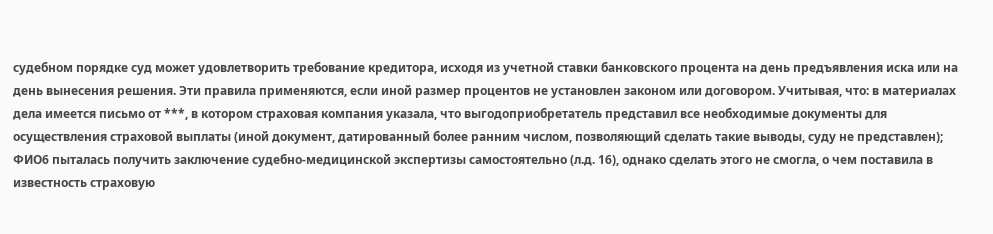судебном порядке суд может удовлетворить требование кредитора, исходя из учетной ставки банковского процента на день предъявления иска или на день вынесения решения. Эти правила применяются, если иной размер процентов не установлен законом или договором. Учитывая, что: в материалах дела имеется письмо от ***, в котором страховая компания указала, что выгодоприобретатель представил все необходимые документы для осуществления страховой выплаты (иной документ, датированный более ранним числом, позволяющий сделать такие выводы, суду не представлен); ФИО6 пыталась получить заключение судебно-медицинской экспертизы самостоятельно (л.д. 16), однако сделать этого не смогла, о чем поставила в известность страховую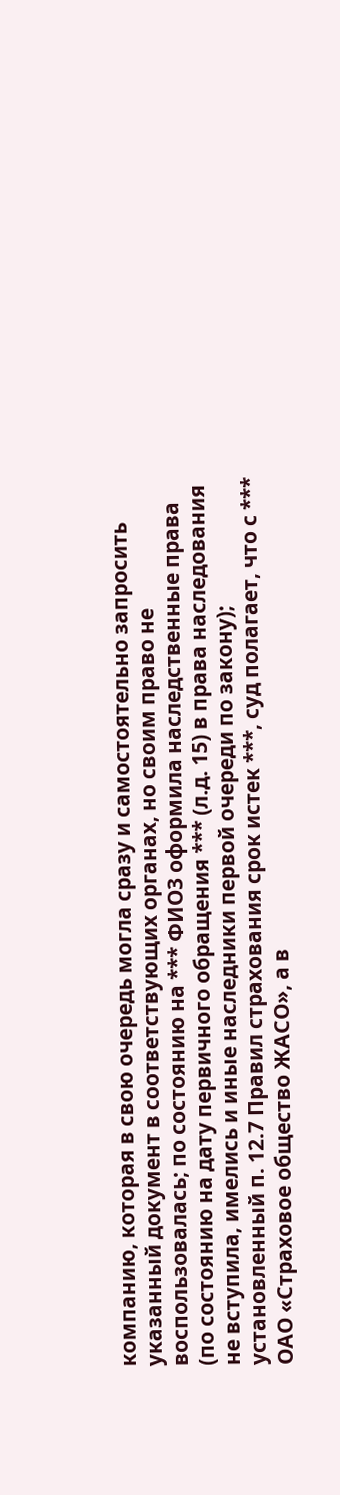компанию, которая в свою очередь могла сразу и самостоятельно запросить указанный документ в соответствующих органах, но своим право не воспользовалась; по состоянию на *** ФИО3 оформила наследственные права (по состоянию на дату первичного обращения *** (л.д. 15) в права наследования не вступила, имелись и иные наследники первой очереди по закону); установленный п. 12.7 Правил страхования срок истек ***, суд полагает, что с *** ОАО «Страховое общество ЖАСО», а в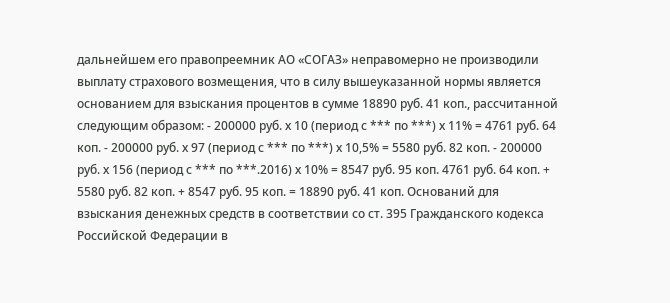дальнейшем его правопреемник АО «СОГАЗ» неправомерно не производили выплату страхового возмещения, что в силу вышеуказанной нормы является основанием для взыскания процентов в сумме 18890 руб. 41 коп., рассчитанной следующим образом: - 200000 руб. х 10 (период с *** по ***) х 11% = 4761 руб. 64 коп. - 200000 руб. х 97 (период с *** по ***) х 10,5% = 5580 руб. 82 коп. - 200000 руб. х 156 (период с *** по ***.2016) х 10% = 8547 руб. 95 коп. 4761 руб. 64 коп. + 5580 руб. 82 коп. + 8547 руб. 95 коп. = 18890 руб. 41 коп. Оснований для взыскания денежных средств в соответствии со ст. 395 Гражданского кодекса Российской Федерации в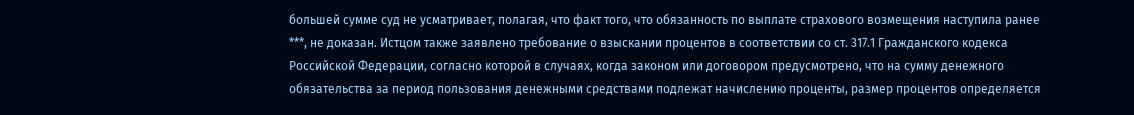большей сумме суд не усматривает, полагая, что факт того, что обязанность по выплате страхового возмещения наступила ранее ***, не доказан. Истцом также заявлено требование о взыскании процентов в соответствии со ст. 317.1 Гражданского кодекса Российской Федерации, согласно которой в случаях, когда законом или договором предусмотрено, что на сумму денежного обязательства за период пользования денежными средствами подлежат начислению проценты, размер процентов определяется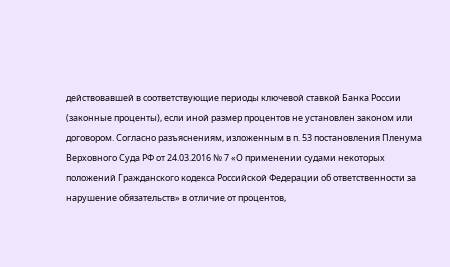действовавшей в соответствующие периоды ключевой ставкой Банка России (законные проценты), если иной размер процентов не установлен законом или договором. Согласно разъяснениям, изложенным в п. 53 постановления Пленума Верховного Суда РФ от 24.03.2016 № 7 «О применении судами некоторых положений Гражданского кодекса Российской Федерации об ответственности за нарушение обязательств» в отличие от процентов,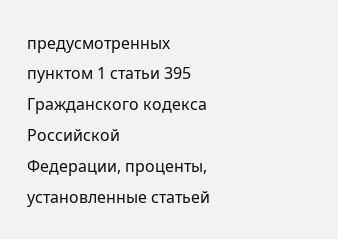предусмотренных пунктом 1 статьи 395 Гражданского кодекса Российской Федерации, проценты, установленные статьей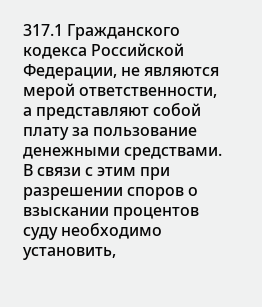317.1 Гражданского кодекса Российской Федерации, не являются мерой ответственности, а представляют собой плату за пользование денежными средствами. В связи с этим при разрешении споров о взыскании процентов суду необходимо установить,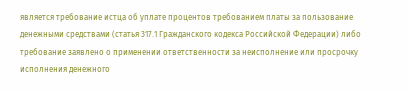является требование истца об уплате процентов требованием платы за пользование денежными средствами (статья 317.1 Гражданского кодекса Российской Федерации) либо требование заявлено о применении ответственности за неисполнение или просрочку исполнения денежного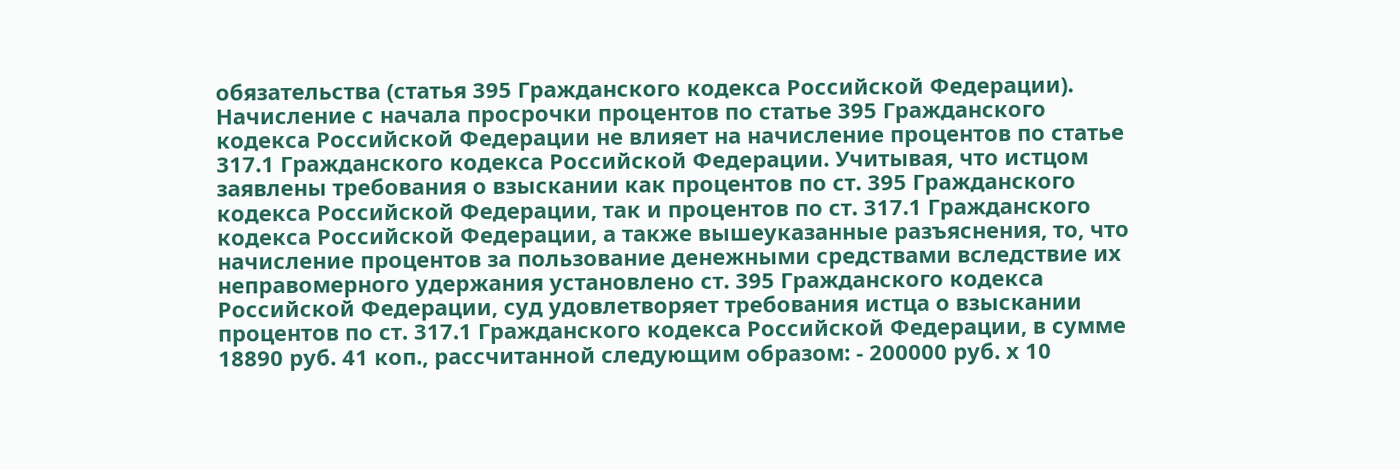обязательства (статья 395 Гражданского кодекса Российской Федерации). Начисление с начала просрочки процентов по статье 395 Гражданского кодекса Российской Федерации не влияет на начисление процентов по статье 317.1 Гражданского кодекса Российской Федерации. Учитывая, что истцом заявлены требования о взыскании как процентов по ст. 395 Гражданского кодекса Российской Федерации, так и процентов по ст. 317.1 Гражданского кодекса Российской Федерации, а также вышеуказанные разъяснения, то, что начисление процентов за пользование денежными средствами вследствие их неправомерного удержания установлено ст. 395 Гражданского кодекса Российской Федерации, суд удовлетворяет требования истца о взыскании процентов по ст. 317.1 Гражданского кодекса Российской Федерации, в сумме 18890 руб. 41 коп., рассчитанной следующим образом: - 200000 руб. х 10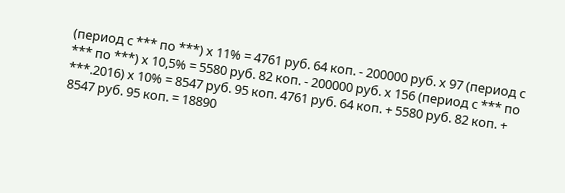(период с *** по ***) х 11% = 4761 руб. 64 коп. - 200000 руб. х 97 (период с *** по ***) х 10,5% = 5580 руб. 82 коп. - 200000 руб. х 156 (период с *** по ***.2016) х 10% = 8547 руб. 95 коп. 4761 руб. 64 коп. + 5580 руб. 82 коп. + 8547 руб. 95 коп. = 18890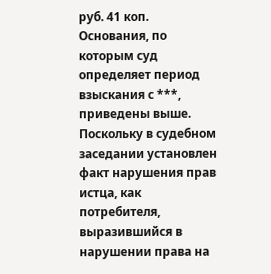руб. 41 коп. Основания, по которым суд определяет период взыскания с ***, приведены выше. Поскольку в судебном заседании установлен факт нарушения прав истца, как потребителя, выразившийся в нарушении права на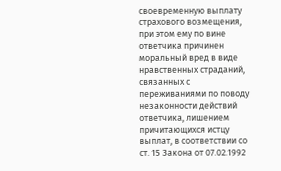своевременную выплату страхового возмещения, при этом ему по вине ответчика причинен моральный вред в виде нравственных страданий, связанных с переживаниями по поводу незаконности действий ответчика, лишением причитающихся истцу выплат, в соответствии со ст. 15 Закона от 07.02.1992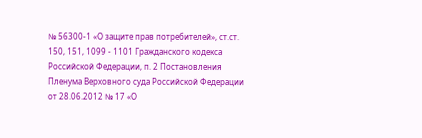№ 56300-1 «О защите прав потребителей», ст.ст. 150, 151, 1099 - 1101 Гражданского кодекса Российской Федерации, п. 2 Постановления Пленума Верховного суда Российской Федерации от 28.06.2012 № 17 «О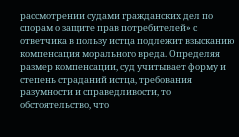рассмотрении судами гражданских дел по спорам о защите прав потребителей» с ответчика в пользу истца подлежит взысканию компенсация морального вреда. Определяя размер компенсации, суд учитывает форму и степень страданий истца, требования разумности и справедливости, то обстоятельство, что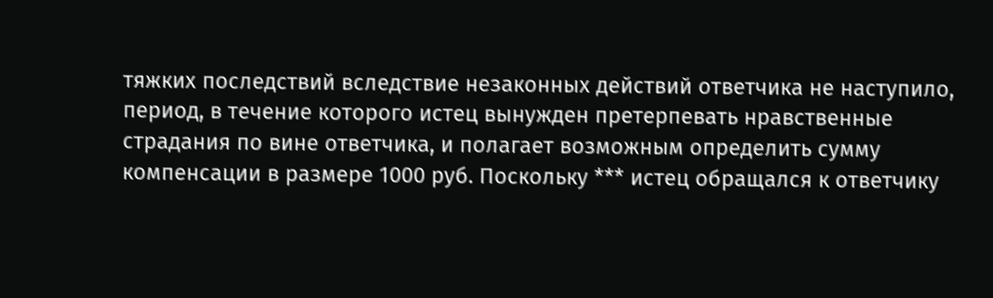тяжких последствий вследствие незаконных действий ответчика не наступило, период, в течение которого истец вынужден претерпевать нравственные страдания по вине ответчика, и полагает возможным определить сумму компенсации в размере 1000 руб. Поскольку *** истец обращался к ответчику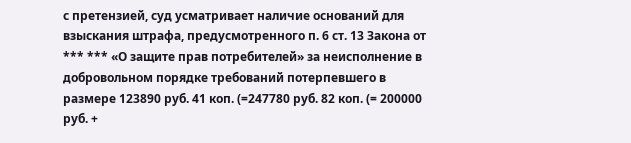с претензией, суд усматривает наличие оснований для взыскания штрафа, предусмотренного п. 6 ст. 13 Закона от *** *** «О защите прав потребителей» за неисполнение в добровольном порядке требований потерпевшего в размере 123890 руб. 41 коп. (=247780 руб. 82 коп. (= 200000 руб. +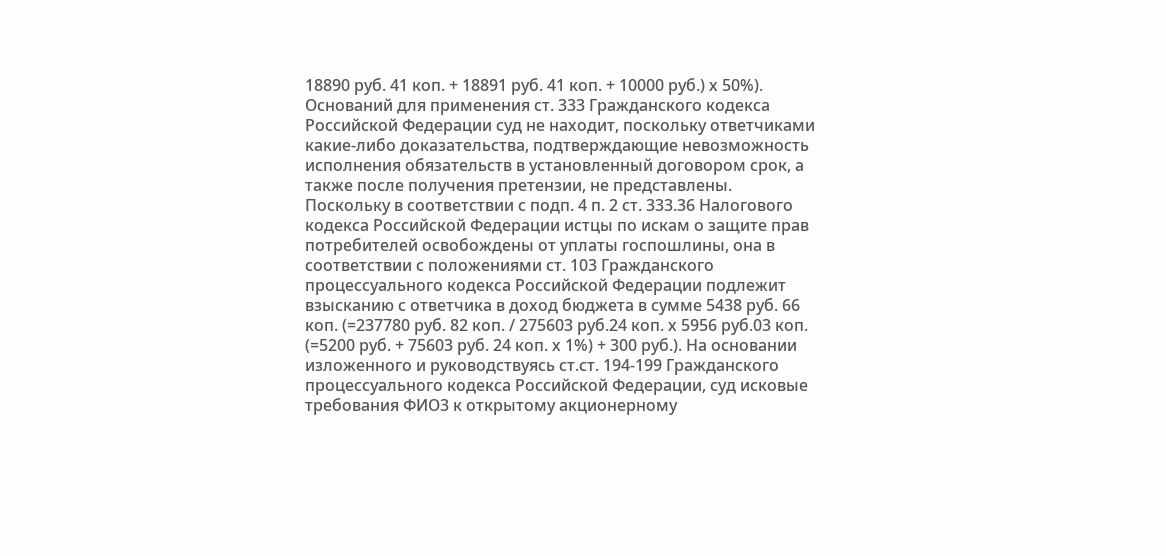18890 руб. 41 коп. + 18891 руб. 41 коп. + 10000 руб.) х 50%). Оснований для применения ст. 333 Гражданского кодекса Российской Федерации суд не находит, поскольку ответчиками какие-либо доказательства, подтверждающие невозможность исполнения обязательств в установленный договором срок, а также после получения претензии, не представлены. Поскольку в соответствии с подп. 4 п. 2 ст. 333.36 Налогового кодекса Российской Федерации истцы по искам о защите прав потребителей освобождены от уплаты госпошлины, она в соответствии с положениями ст. 103 Гражданского процессуального кодекса Российской Федерации подлежит взысканию с ответчика в доход бюджета в сумме 5438 руб. 66 коп. (=237780 руб. 82 коп. / 275603 руб.24 коп. х 5956 руб.03 коп. (=5200 руб. + 75603 руб. 24 коп. х 1%) + 300 руб.). На основании изложенного и руководствуясь ст.ст. 194-199 Гражданского процессуального кодекса Российской Федерации, суд исковые требования ФИО3 к открытому акционерному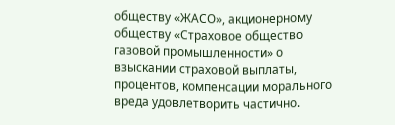обществу «ЖАСО», акционерному обществу «Страховое общество газовой промышленности» о взыскании страховой выплаты, процентов, компенсации морального вреда удовлетворить частично.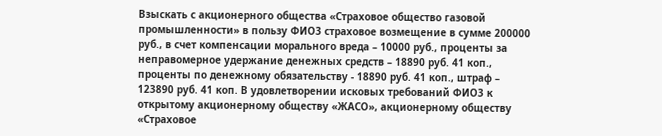Взыскать с акционерного общества «Страховое общество газовой промышленности» в пользу ФИО3 страховое возмещение в сумме 200000 руб., в счет компенсации морального вреда – 10000 руб., проценты за неправомерное удержание денежных средств – 18890 руб. 41 коп., проценты по денежному обязательству - 18890 руб. 41 коп., штраф – 123890 руб. 41 коп. В удовлетворении исковых требований ФИО3 к открытому акционерному обществу «ЖАСО», акционерному обществу «Страховое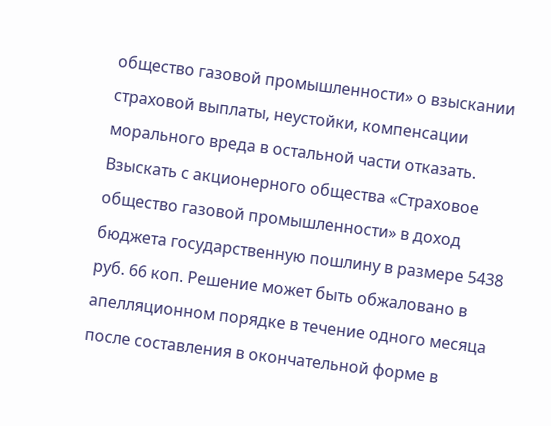общество газовой промышленности» о взыскании страховой выплаты, неустойки, компенсации морального вреда в остальной части отказать. Взыскать с акционерного общества «Страховое общество газовой промышленности» в доход бюджета государственную пошлину в размере 5438 руб. 66 коп. Решение может быть обжаловано в апелляционном порядке в течение одного месяца после составления в окончательной форме в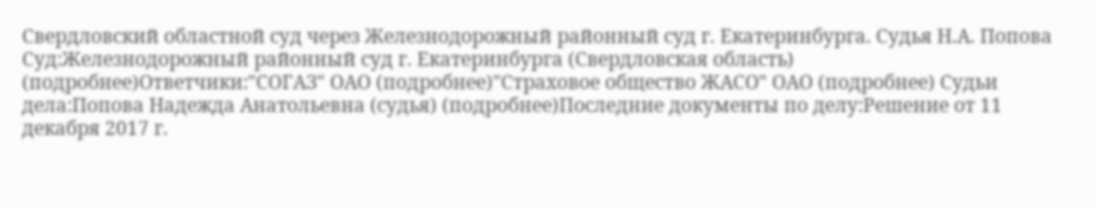Свердловский областной суд через Железнодорожный районный суд г. Екатеринбурга. Судья Н.А. Попова Суд:Железнодорожный районный суд г. Екатеринбурга (Свердловская область) (подробнее)Ответчики:"СОГАЗ" ОАО (подробнее)"Страховое общество ЖАСО" ОАО (подробнее) Судьи дела:Попова Надежда Анатольевна (судья) (подробнее)Последние документы по делу:Решение от 11 декабря 2017 г.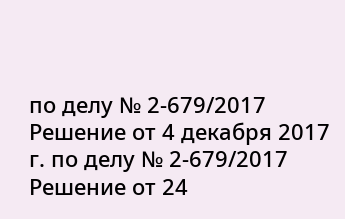по делу № 2-679/2017 Решение от 4 декабря 2017 г. по делу № 2-679/2017 Решение от 24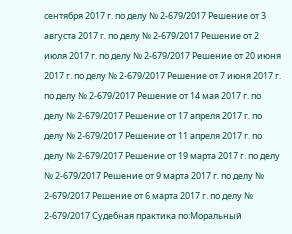сентября 2017 г. по делу № 2-679/2017 Решение от 3 августа 2017 г. по делу № 2-679/2017 Решение от 2 июля 2017 г. по делу № 2-679/2017 Решение от 20 июня 2017 г. по делу № 2-679/2017 Решение от 7 июня 2017 г. по делу № 2-679/2017 Решение от 14 мая 2017 г. по делу № 2-679/2017 Решение от 17 апреля 2017 г. по делу № 2-679/2017 Решение от 11 апреля 2017 г. по делу № 2-679/2017 Решение от 19 марта 2017 г. по делу № 2-679/2017 Решение от 9 марта 2017 г. по делу № 2-679/2017 Решение от 6 марта 2017 г. по делу № 2-679/2017 Судебная практика по:Моральный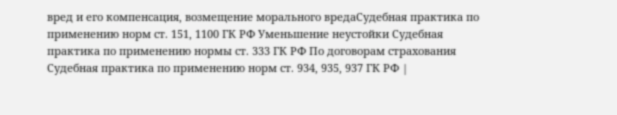вред и его компенсация, возмещение морального вредаСудебная практика по применению норм ст. 151, 1100 ГК РФ Уменьшение неустойки Судебная практика по применению нормы ст. 333 ГК РФ По договорам страхования Судебная практика по применению норм ст. 934, 935, 937 ГК РФ |